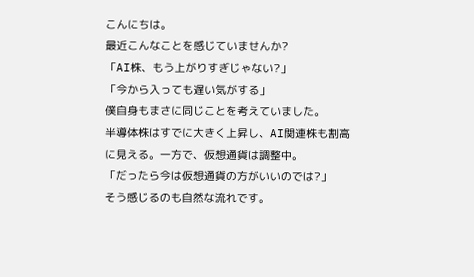こんにちは。
最近こんなことを感じていませんか?
「AI株、もう上がりすぎじゃない?」
「今から入っても遅い気がする」
僕自身もまさに同じことを考えていました。
半導体株はすでに大きく上昇し、AI関連株も割高に見える。一方で、仮想通貨は調整中。
「だったら今は仮想通貨の方がいいのでは?」
そう感じるのも自然な流れです。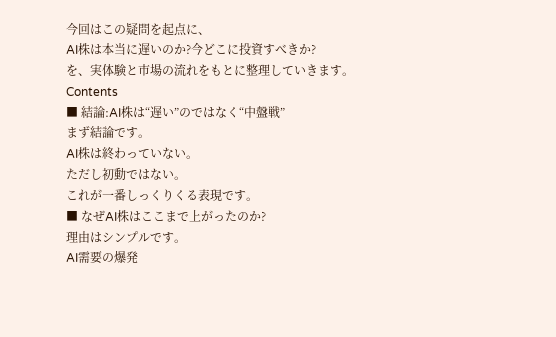今回はこの疑問を起点に、
AI株は本当に遅いのか?今どこに投資すべきか?
を、実体験と市場の流れをもとに整理していきます。
Contents
■ 結論:AI株は“遅い”のではなく“中盤戦”
まず結論です。
AI株は終わっていない。
ただし初動ではない。
これが一番しっくりくる表現です。
■ なぜAI株はここまで上がったのか?
理由はシンプルです。
AI需要の爆発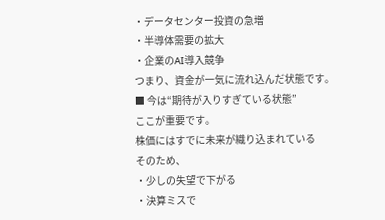・データセンター投資の急増
・半導体需要の拡大
・企業のAI導入競争
つまり、資金が一気に流れ込んだ状態です。
■ 今は“期待が入りすぎている状態”
ここが重要です。
株価にはすでに未来が織り込まれている
そのため、
・少しの失望で下がる
・決算ミスで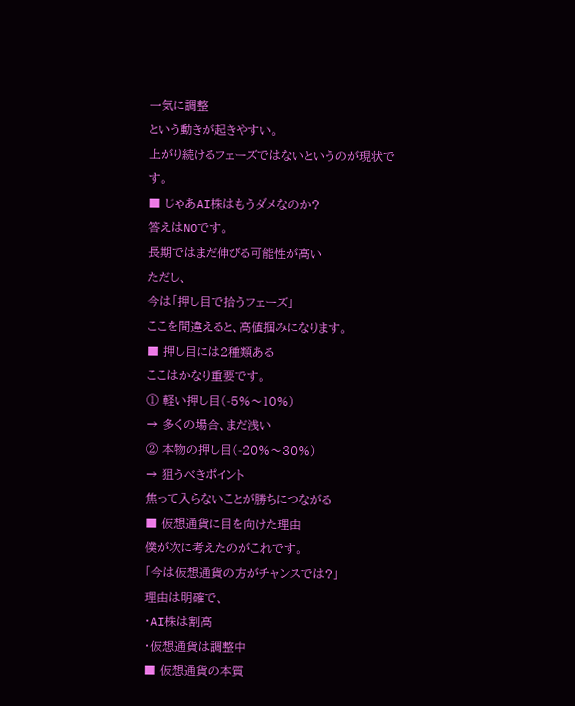一気に調整
という動きが起きやすい。
上がり続けるフェーズではないというのが現状です。
■ じゃあAI株はもうダメなのか?
答えはNOです。
長期ではまだ伸びる可能性が高い
ただし、
今は「押し目で拾うフェーズ」
ここを間違えると、高値掴みになります。
■ 押し目には2種類ある
ここはかなり重要です。
① 軽い押し目(-5%〜10%)
→ 多くの場合、まだ浅い
② 本物の押し目(-20%〜30%)
→ 狙うべきポイント
焦って入らないことが勝ちにつながる
■ 仮想通貨に目を向けた理由
僕が次に考えたのがこれです。
「今は仮想通貨の方がチャンスでは?」
理由は明確で、
・AI株は割高
・仮想通貨は調整中
■ 仮想通貨の本質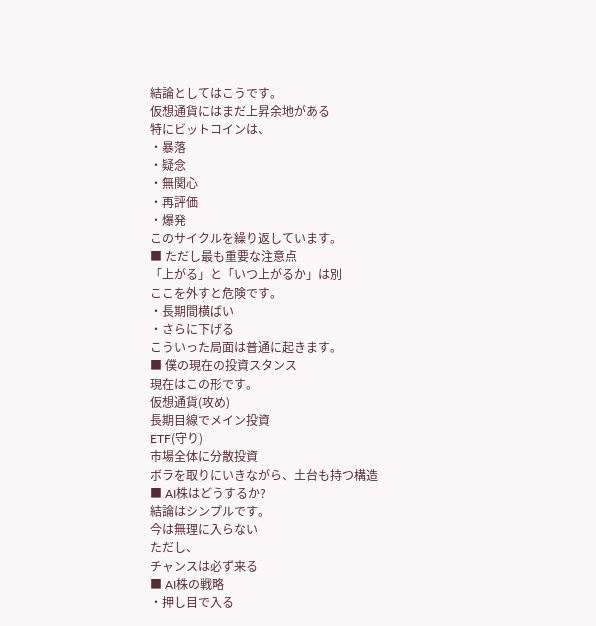結論としてはこうです。
仮想通貨にはまだ上昇余地がある
特にビットコインは、
・暴落
・疑念
・無関心
・再評価
・爆発
このサイクルを繰り返しています。
■ ただし最も重要な注意点
「上がる」と「いつ上がるか」は別
ここを外すと危険です。
・長期間横ばい
・さらに下げる
こういった局面は普通に起きます。
■ 僕の現在の投資スタンス
現在はこの形です。
仮想通貨(攻め)
長期目線でメイン投資
ETF(守り)
市場全体に分散投資
ボラを取りにいきながら、土台も持つ構造
■ AI株はどうするか?
結論はシンプルです。
今は無理に入らない
ただし、
チャンスは必ず来る
■ AI株の戦略
・押し目で入る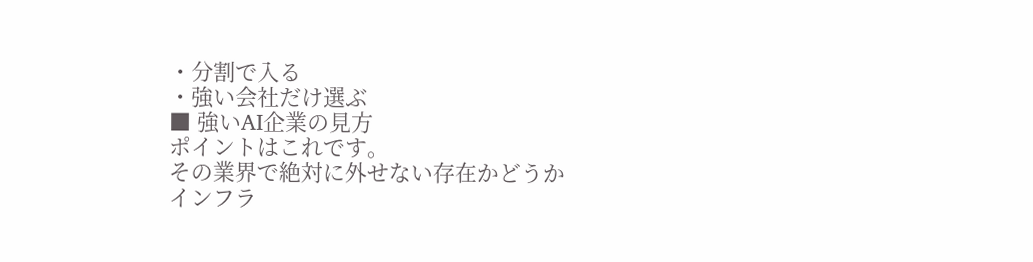・分割で入る
・強い会社だけ選ぶ
■ 強いAI企業の見方
ポイントはこれです。
その業界で絶対に外せない存在かどうか
インフラ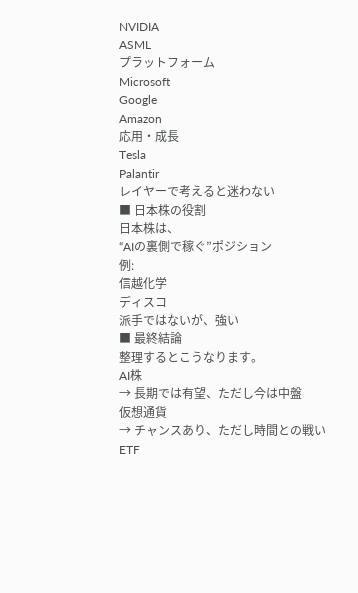NVIDIA
ASML
プラットフォーム
Microsoft
Google
Amazon
応用・成長
Tesla
Palantir
レイヤーで考えると迷わない
■ 日本株の役割
日本株は、
“AIの裏側で稼ぐ”ポジション
例:
信越化学
ディスコ
派手ではないが、強い
■ 最終結論
整理するとこうなります。
AI株
→ 長期では有望、ただし今は中盤
仮想通貨
→ チャンスあり、ただし時間との戦い
ETF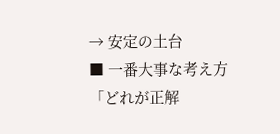→ 安定の土台
■ 一番大事な考え方
「どれが正解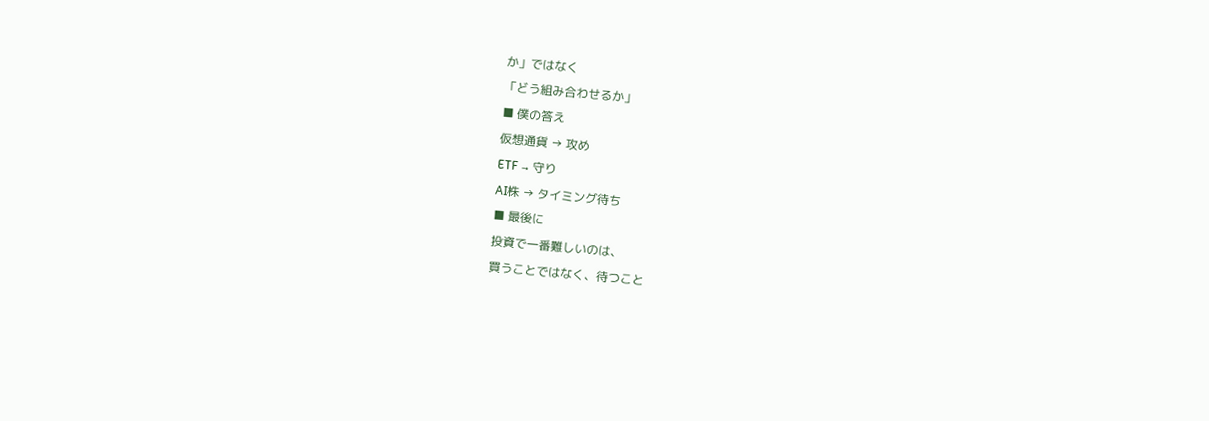か」ではなく
「どう組み合わせるか」
■ 僕の答え
仮想通貨 → 攻め
ETF → 守り
AI株 → タイミング待ち
■ 最後に
投資で一番難しいのは、
買うことではなく、待つこと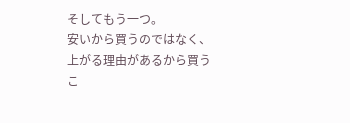そしてもう一つ。
安いから買うのではなく、
上がる理由があるから買う
こ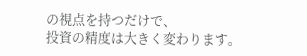の視点を持つだけで、
投資の精度は大きく変わります。